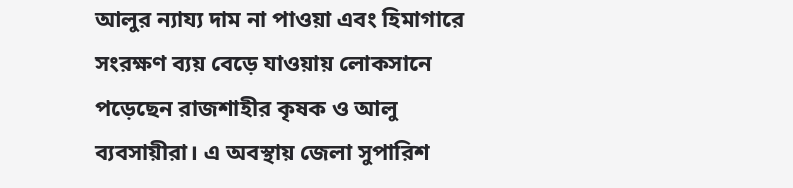আলুর ন্যায্য দাম না পাওয়া এবং হিমাগারে সংরক্ষণ ব্যয় বেড়ে যাওয়ায় লোকসানে পড়েছেন রাজশাহীর কৃষক ও আলু ব্যবসায়ীরা। এ অবস্থায় জেলা সুপারিশ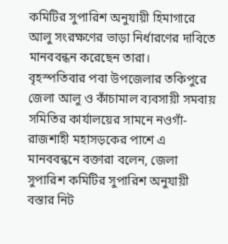কমিটির সুপারিশ অনুযায়ী হিমাগারে আলু সংরক্ষণের ভাড়া নির্ধারণের দাবিতে মানববন্ধন করেছেন তারা।
বৃহস্পতিবার পবা উপজেলার তকিপুরে জেলা আলু ও কাঁচামাল ব্যবসায়ী সমবায় সমিতির কার্যালয়ের সামনে নওগাঁ-রাজশাহী মহাসড়কের পাশে এ মানববন্ধনে বক্তারা বলেন, জেলা সুপারিশ কমিটির সুপারিশ অনুযায়ী বস্তার নিট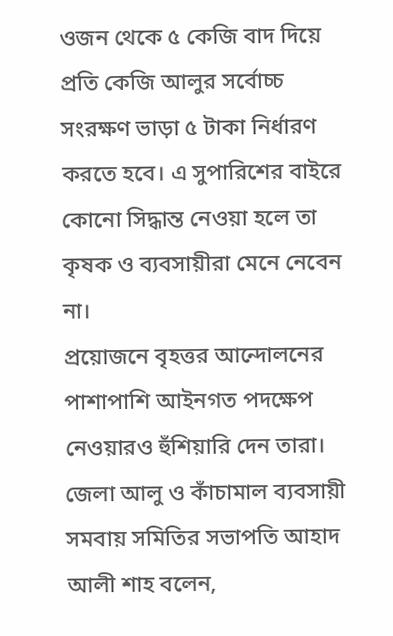ওজন থেকে ৫ কেজি বাদ দিয়ে প্রতি কেজি আলুর সর্বোচ্চ সংরক্ষণ ভাড়া ৫ টাকা নির্ধারণ করতে হবে। এ সুপারিশের বাইরে কোনো সিদ্ধান্ত নেওয়া হলে তা কৃষক ও ব্যবসায়ীরা মেনে নেবেন না।
প্রয়োজনে বৃহত্তর আন্দোলনের পাশাপাশি আইনগত পদক্ষেপ নেওয়ারও হুঁশিয়ারি দেন তারা। জেলা আলু ও কাঁচামাল ব্যবসায়ী সমবায় সমিতির সভাপতি আহাদ আলী শাহ বলেন,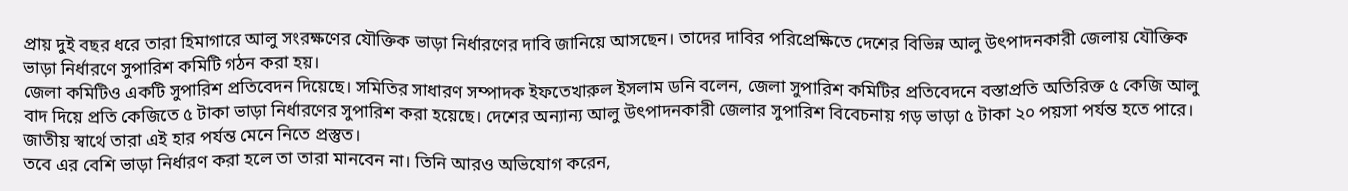প্রায় দুই বছর ধরে তারা হিমাগারে আলু সংরক্ষণের যৌক্তিক ভাড়া নির্ধারণের দাবি জানিয়ে আসছেন। তাদের দাবির পরিপ্রেক্ষিতে দেশের বিভিন্ন আলু উৎপাদনকারী জেলায় যৌক্তিক ভাড়া নির্ধারণে সুপারিশ কমিটি গঠন করা হয়।
জেলা কমিটিও একটি সুপারিশ প্রতিবেদন দিয়েছে। সমিতির সাধারণ সম্পাদক ইফতেখারুল ইসলাম ডনি বলেন, জেলা সুপারিশ কমিটির প্রতিবেদনে বস্তাপ্রতি অতিরিক্ত ৫ কেজি আলু বাদ দিয়ে প্রতি কেজিতে ৫ টাকা ভাড়া নির্ধারণের সুপারিশ করা হয়েছে। দেশের অন্যান্য আলু উৎপাদনকারী জেলার সুপারিশ বিবেচনায় গড় ভাড়া ৫ টাকা ২০ পয়সা পর্যন্ত হতে পারে। জাতীয় স্বার্থে তারা এই হার পর্যন্ত মেনে নিতে প্রস্তুত।
তবে এর বেশি ভাড়া নির্ধারণ করা হলে তা তারা মানবেন না। তিনি আরও অভিযোগ করেন,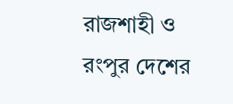রাজশাহী ও রংপুর দেশের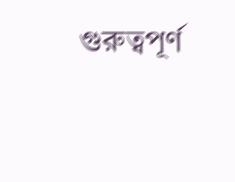গুরুত্বপূর্ণ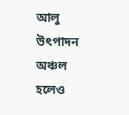আলু উৎপাদন অঞ্চল হলেও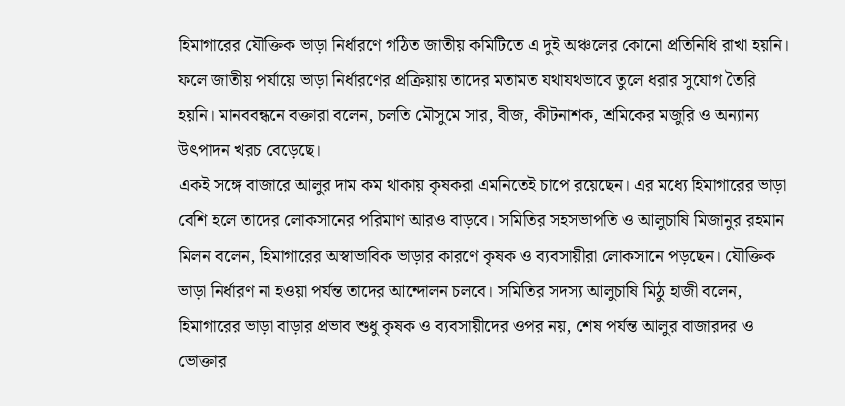হিমাগারের যৌক্তিক ভাড়া নির্ধারণে গঠিত জাতীয় কমিটিতে এ দুই অঞ্চলের কোনো প্রতিনিধি রাখা হয়নি। ফলে জাতীয় পর্যায়ে ভাড়া নির্ধারণের প্রক্রিয়ায় তাদের মতামত যথাযথভাবে তুলে ধরার সুযোগ তৈরি হয়নি। মানববন্ধনে বক্তারা বলেন, চলতি মৌসুমে সার, বীজ, কীটনাশক, শ্রমিকের মজুরি ও অন্যান্য উৎপাদন খরচ বেড়েছে।
একই সঙ্গে বাজারে আলুর দাম কম থাকায় কৃষকরা এমনিতেই চাপে রয়েছেন। এর মধ্যে হিমাগারের ভাড়া বেশি হলে তাদের লোকসানের পরিমাণ আরও বাড়বে। সমিতির সহসভাপতি ও আলুচাষি মিজানুর রহমান মিলন বলেন, হিমাগারের অস্বাভাবিক ভাড়ার কারণে কৃষক ও ব্যবসায়ীরা লোকসানে পড়ছেন। যৌক্তিক ভাড়া নির্ধারণ না হওয়া পর্যন্ত তাদের আন্দোলন চলবে। সমিতির সদস্য আলুচাষি মিঠু হাজী বলেন, হিমাগারের ভাড়া বাড়ার প্রভাব শুধু কৃষক ও ব্যবসায়ীদের ওপর নয়, শেষ পর্যন্ত আলুর বাজারদর ও ভোক্তার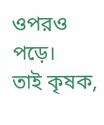ওপরও পড়ে।
তাই কৃষক,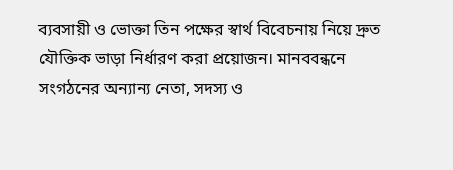ব্যবসায়ী ও ভোক্তা তিন পক্ষের স্বার্থ বিবেচনায় নিয়ে দ্রুত যৌক্তিক ভাড়া নির্ধারণ করা প্রয়োজন। মানববন্ধনে সংগঠনের অন্যান্য নেতা, সদস্য ও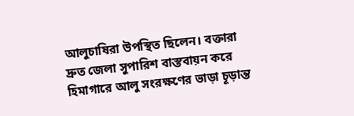আলুচাষিরা উপস্থিত ছিলেন। বক্তারা দ্রুত জেলা সুপারিশ বাস্তবায়ন করে হিমাগারে আলু সংরক্ষণের ভাড়া চূড়ান্ত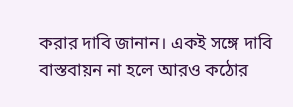করার দাবি জানান। একই সঙ্গে দাবি বাস্তবায়ন না হলে আরও কঠোর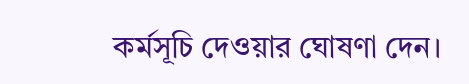কর্মসূচি দেওয়ার ঘোষণা দেন।